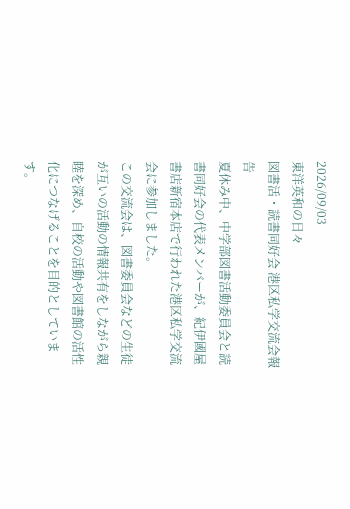2026/09/03
東洋英和の日々
図書活・読書同好会 港区私学交流会報告
夏休み中、中学部図書活動委員会と読書同好会の代表メンバーが、紀伊國屋書店新宿本店で行われた港区私学交流会に参加しました。
この交流会は、図書委員会などの生徒が互いの活動の情報共有をしながら親睦を深め、自校の活動や図書館の活性化につなげることを目的としています。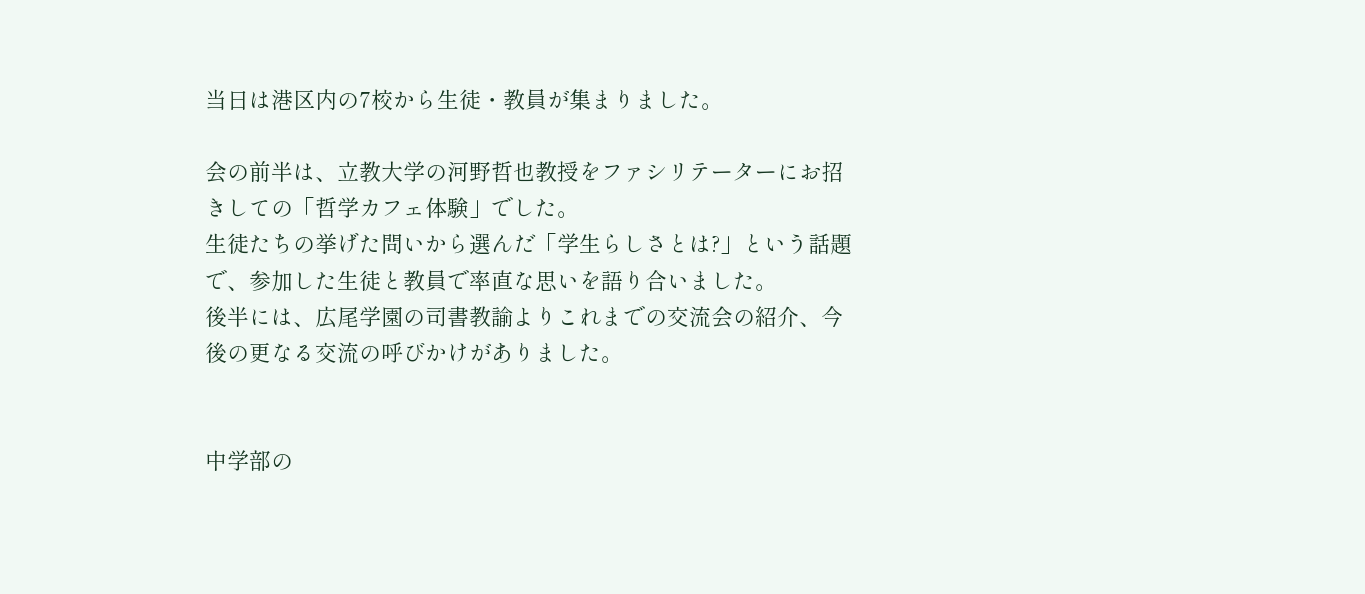当日は港区内の7校から生徒・教員が集まりました。

会の前半は、立教大学の河野哲也教授をファシリテーターにお招きしての「哲学カフェ体験」でした。
生徒たちの挙げた問いから選んだ「学生らしさとは?」という話題で、参加した生徒と教員で率直な思いを語り合いました。
後半には、広尾学園の司書教諭よりこれまでの交流会の紹介、今後の更なる交流の呼びかけがありました。


中学部の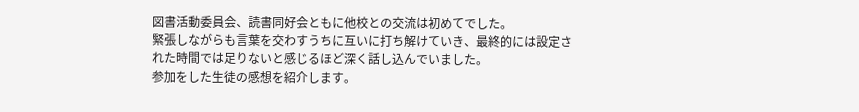図書活動委員会、読書同好会ともに他校との交流は初めてでした。
緊張しながらも言葉を交わすうちに互いに打ち解けていき、最終的には設定された時間では足りないと感じるほど深く話し込んでいました。
参加をした生徒の感想を紹介します。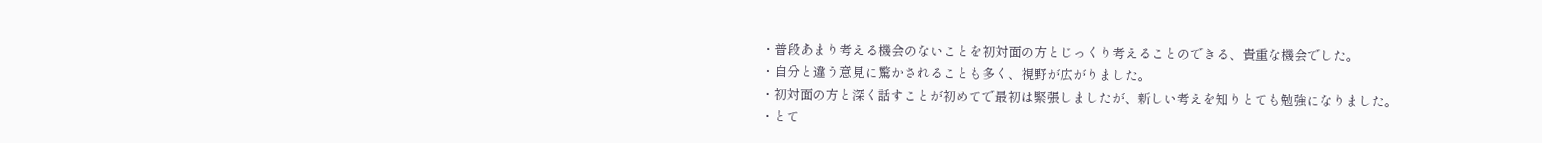・普段あまり考える機会のないことを初対面の方とじっくり考えることのできる、貴重な機会でした。
・自分と違う意見に驚かされることも多く、視野が広がりました。
・初対面の方と深く話すことが初めてで最初は緊張しましたが、新しい考えを知りとても勉強になりました。
・とて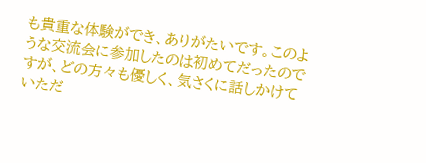も貴重な体験ができ、ありがたいです。このような交流会に参加したのは初めてだったのですが、どの方々も優しく、気さくに話しかけていただ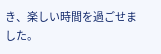き、楽しい時間を過ごせました。